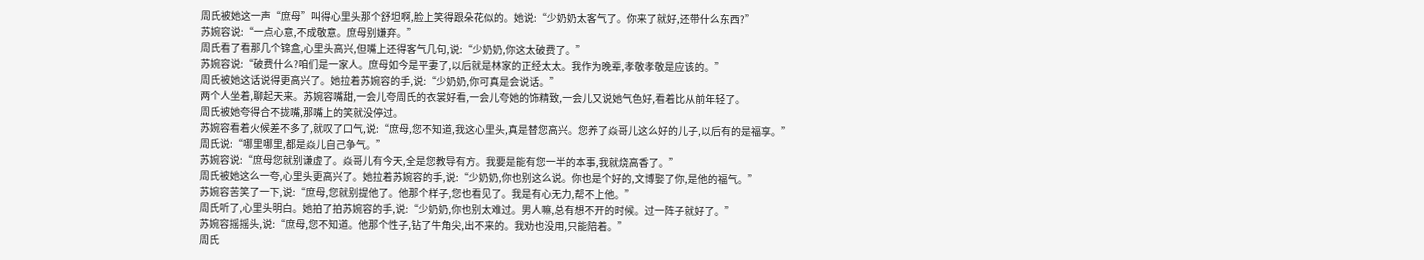周氏被她这一声“庶母”叫得心里头那个舒坦啊,脸上笑得跟朵花似的。她说:“少奶奶太客气了。你来了就好,还带什么东西?”
苏婉容说:“一点心意,不成敬意。庶母别嫌弃。”
周氏看了看那几个锦盒,心里头高兴,但嘴上还得客气几句,说:“少奶奶,你这太破费了。”
苏婉容说:“破费什么?咱们是一家人。庶母如今是平妻了,以后就是林家的正经太太。我作为晚辈,孝敬孝敬是应该的。”
周氏被她这话说得更高兴了。她拉着苏婉容的手,说:“少奶奶,你可真是会说话。”
两个人坐着,聊起天来。苏婉容嘴甜,一会儿夸周氏的衣裳好看,一会儿夸她的饰精致,一会儿又说她气色好,看着比从前年轻了。
周氏被她夸得合不拢嘴,那嘴上的笑就没停过。
苏婉容看着火候差不多了,就叹了口气,说:“庶母,您不知道,我这心里头,真是替您高兴。您养了焱哥儿这么好的儿子,以后有的是福享。”
周氏说:“哪里哪里,都是焱儿自己争气。”
苏婉容说:“庶母您就别谦虚了。焱哥儿有今天,全是您教导有方。我要是能有您一半的本事,我就烧高香了。”
周氏被她这么一夸,心里头更高兴了。她拉着苏婉容的手,说:“少奶奶,你也别这么说。你也是个好的,文博娶了你,是他的福气。”
苏婉容苦笑了一下,说:“庶母,您就别提他了。他那个样子,您也看见了。我是有心无力,帮不上他。”
周氏听了,心里头明白。她拍了拍苏婉容的手,说:“少奶奶,你也别太难过。男人嘛,总有想不开的时候。过一阵子就好了。”
苏婉容摇摇头,说:“庶母,您不知道。他那个性子,钻了牛角尖,出不来的。我劝也没用,只能陪着。”
周氏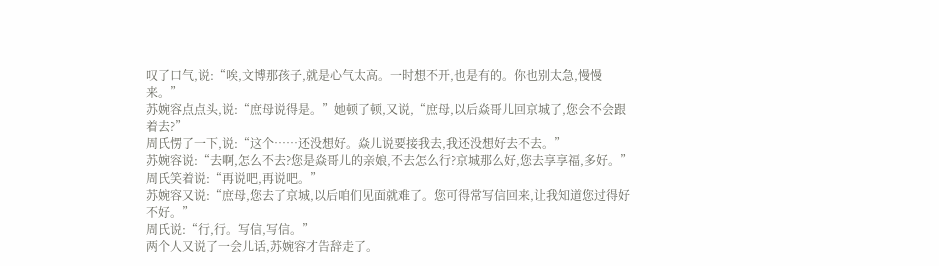叹了口气,说:“唉,文博那孩子,就是心气太高。一时想不开,也是有的。你也别太急,慢慢来。”
苏婉容点点头,说:“庶母说得是。”她顿了顿,又说,“庶母,以后焱哥儿回京城了,您会不会跟着去?”
周氏愣了一下,说:“这个……还没想好。焱儿说要接我去,我还没想好去不去。”
苏婉容说:“去啊,怎么不去?您是焱哥儿的亲娘,不去怎么行?京城那么好,您去享享福,多好。”
周氏笑着说:“再说吧,再说吧。”
苏婉容又说:“庶母,您去了京城,以后咱们见面就难了。您可得常写信回来,让我知道您过得好不好。”
周氏说:“行,行。写信,写信。”
两个人又说了一会儿话,苏婉容才告辞走了。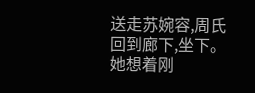送走苏婉容,周氏回到廊下,坐下。她想着刚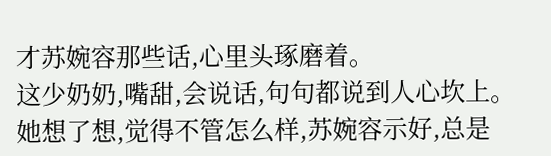才苏婉容那些话,心里头琢磨着。
这少奶奶,嘴甜,会说话,句句都说到人心坎上。
她想了想,觉得不管怎么样,苏婉容示好,总是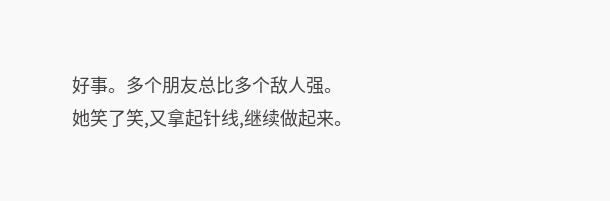好事。多个朋友总比多个敌人强。
她笑了笑,又拿起针线,继续做起来。